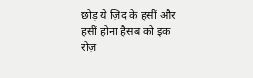छोड़ ये ज़िद के हसीं और हसीं होना हैसब को इक रोज़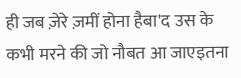ही जब ज़ेरे ज़मीं होना हैबा'द उस के कभी मरने की जो नौबत आ जाएइतना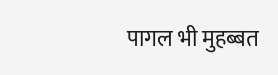पागल भी मुहब्बत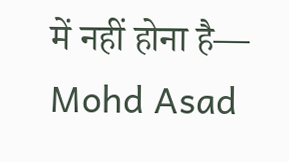में नहीं होना है— Mohd Asad